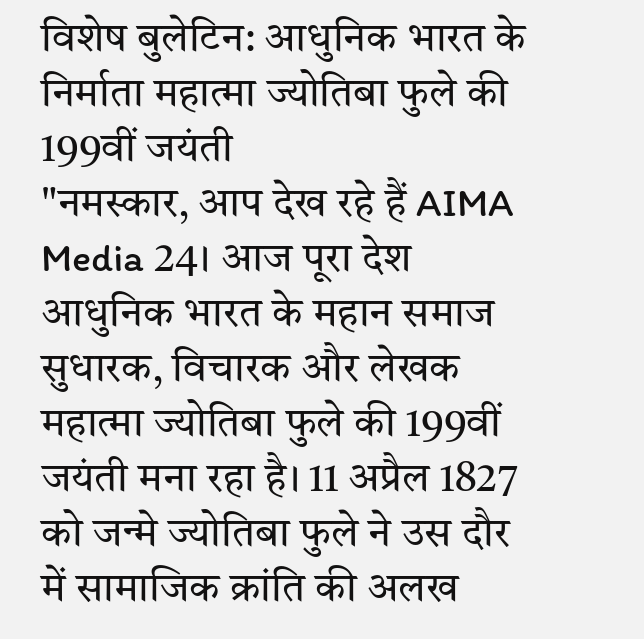विशेष बुलेटिन: आधुनिक भारत के निर्माता महात्मा ज्योतिबा फुले की 199वीं जयंती
"नमस्कार, आप देख रहे हैं AIMA Media 24। आज पूरा देश आधुनिक भारत के महान समाज सुधारक, विचारक और लेखक महात्मा ज्योतिबा फुले की 199वीं जयंती मना रहा है। 11 अप्रैल 1827 को जन्मे ज्योतिबा फुले ने उस दौर में सामाजिक क्रांति की अलख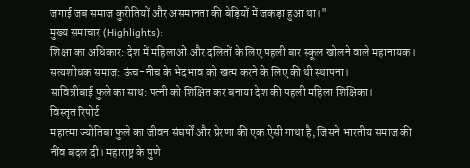जगाई जब समाज कुरीतियों और असमानता की बेड़ियों में जकड़ा हुआ था।"
मुख्य समाचार (Highlights):
शिक्षा का अधिकार: देश में महिलाओं और दलितों के लिए पहली बार स्कूल खोलने वाले महानायक।
सत्यशोधक समाज: ऊंच-नीच के भेदभाव को खत्म करने के लिए की थी स्थापना।
सावित्रीबाई फुले का साथ: पत्नी को शिक्षित कर बनाया देश की पहली महिला शिक्षिका।
विस्तृत रिपोर्ट
महात्मा ज्योतिबा फुले का जीवन संघर्षों और प्रेरणा की एक ऐसी गाथा है, जिसने भारतीय समाज की नींव बदल दी। महाराष्ट्र के पुणे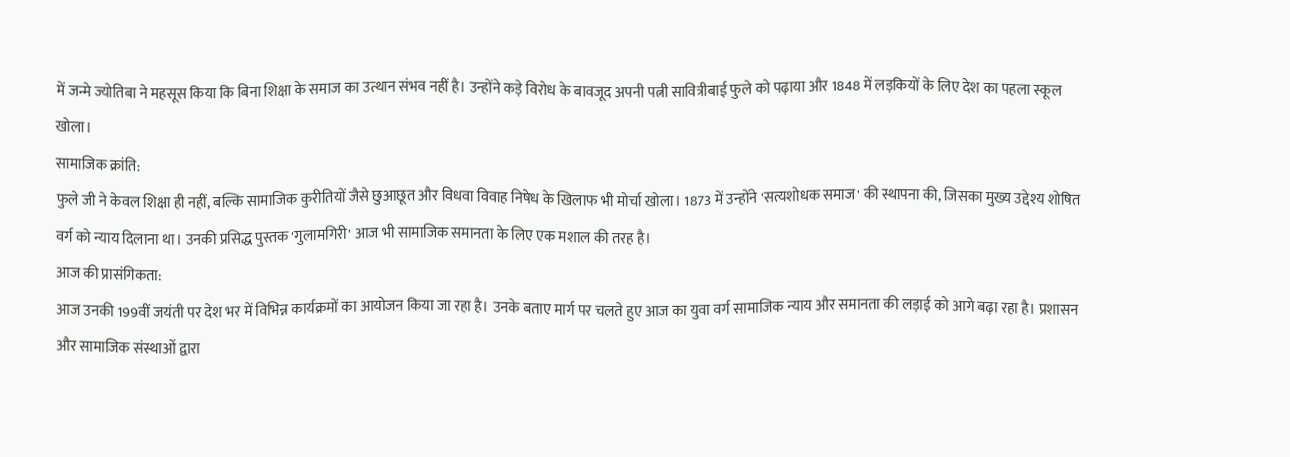में जन्मे ज्योतिबा ने महसूस किया कि बिना शिक्षा के समाज का उत्थान संभव नहीं है। उन्होंने कड़े विरोध के बावजूद अपनी पत्नी सावित्रीबाई फुले को पढ़ाया और 1848 में लड़कियों के लिए देश का पहला स्कूल खोला।
सामाजिक क्रांति:
फुले जी ने केवल शिक्षा ही नहीं, बल्कि सामाजिक कुरीतियों जैसे छुआछूत और विधवा विवाह निषेध के खिलाफ भी मोर्चा खोला। 1873 में उन्होंने 'सत्यशोधक समाज' की स्थापना की, जिसका मुख्य उद्देश्य शोषित वर्ग को न्याय दिलाना था। उनकी प्रसिद्ध पुस्तक 'गुलामगिरी' आज भी सामाजिक समानता के लिए एक मशाल की तरह है।
आज की प्रासंगिकता:
आज उनकी 199वीं जयंती पर देश भर में विभिन्न कार्यक्रमों का आयोजन किया जा रहा है। उनके बताए मार्ग पर चलते हुए आज का युवा वर्ग सामाजिक न्याय और समानता की लड़ाई को आगे बढ़ा रहा है। प्रशासन और सामाजिक संस्थाओं द्वारा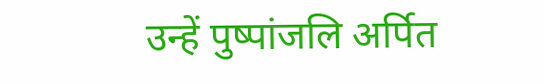उन्हें पुष्पांजलि अर्पित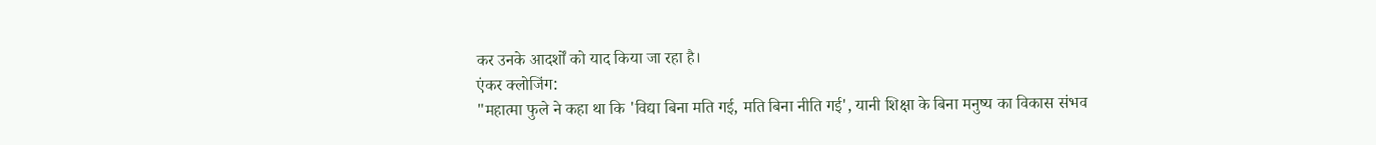कर उनके आदर्शों को याद किया जा रहा है।
एंकर क्लोजिंग:
"महात्मा फुले ने कहा था कि 'विद्या बिना मति गई, मति बिना नीति गई', यानी शिक्षा के बिना मनुष्य का विकास संभव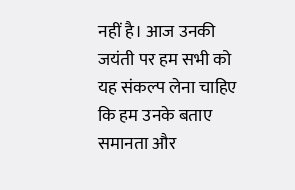नहीं है। आज उनकी जयंती पर हम सभी को यह संकल्प लेना चाहिए कि हम उनके बताए समानता और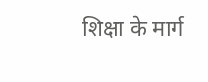शिक्षा के मार्ग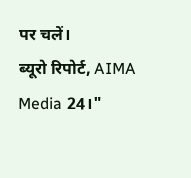पर चलें।
ब्यूरो रिपोर्ट, AIMA Media 24।"